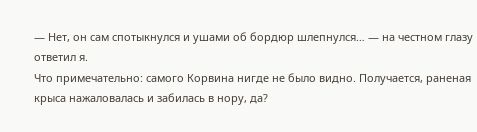— Нет, он сам спотыкнулся и ушами об бордюр шлепнулся… — на честном глазу ответил я.
Что примечательно: самого Корвина нигде не было видно. Получается, раненая крыса нажаловалась и забилась в нору, да?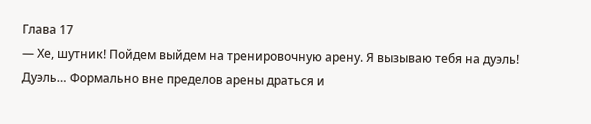Глава 17
— Хе, шутник! Пойдем выйдем на тренировочную арену. Я вызываю тебя на дуэль!
Дуэль… Формально вне пределов арены драться и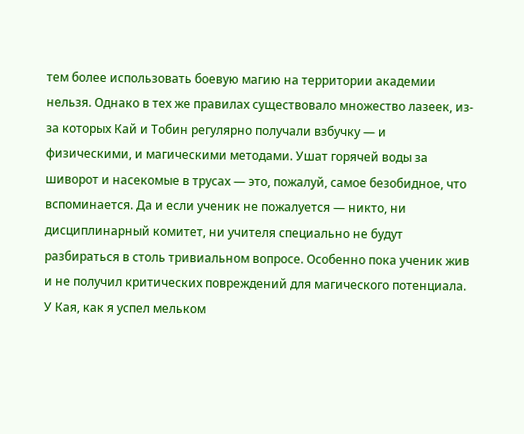тем более использовать боевую магию на территории академии нельзя. Однако в тех же правилах существовало множество лазеек, из-за которых Кай и Тобин регулярно получали взбучку — и физическими, и магическими методами. Ушат горячей воды за шиворот и насекомые в трусах — это, пожалуй, самое безобидное, что вспоминается. Да и если ученик не пожалуется — никто, ни дисциплинарный комитет, ни учителя специально не будут разбираться в столь тривиальном вопросе. Особенно пока ученик жив и не получил критических повреждений для магического потенциала. У Кая, как я успел мельком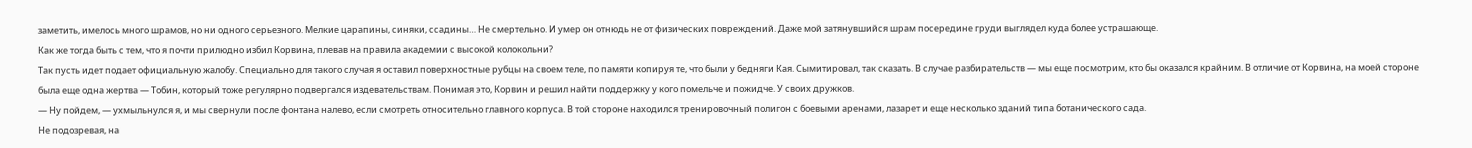заметить, имелось много шрамов, но ни одного серьезного. Мелкие царапины, синяки, ссадины… Не смертельно. И умер он отнюдь не от физических повреждений. Даже мой затянувшийся шрам посередине груди выглядел куда более устрашающе.
Как же тогда быть с тем, что я почти прилюдно избил Корвина, плевав на правила академии с высокой колокольни?
Так пусть идет подает официальную жалобу. Специально для такого случая я оставил поверхностные рубцы на своем теле, по памяти копируя те, что были у бедняги Кая. Сымитировал, так сказать. В случае разбирательств — мы еще посмотрим, кто бы оказался крайним. В отличие от Корвина, на моей стороне была еще одна жертва — Тобин, который тоже регулярно подвергался издевательствам. Понимая это, Корвин и решил найти поддержку у кого помельче и пожидче. У своих дружков.
— Ну пойдем, — ухмыльнулся я, и мы свернули после фонтана налево, если смотреть относительно главного корпуса. В той стороне находился тренировочный полигон с боевыми аренами, лазарет и еще несколько зданий типа ботанического сада.
Не подозревая, на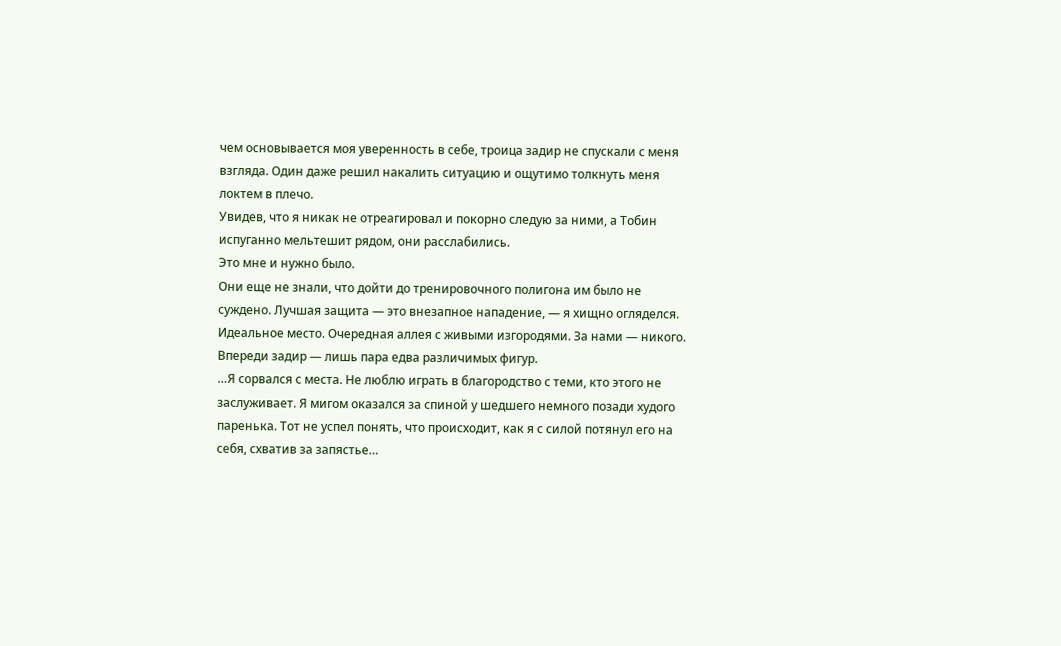чем основывается моя уверенность в себе, троица задир не спускали с меня взгляда. Один даже решил накалить ситуацию и ощутимо толкнуть меня локтем в плечо.
Увидев, что я никак не отреагировал и покорно следую за ними, а Тобин испуганно мельтешит рядом, они расслабились.
Это мне и нужно было.
Они еще не знали, что дойти до тренировочного полигона им было не суждено. Лучшая защита — это внезапное нападение, — я хищно огляделся. Идеальное место. Очередная аллея с живыми изгородями. За нами — никого. Впереди задир — лишь пара едва различимых фигур.
…Я сорвался с места. Не люблю играть в благородство с теми, кто этого не заслуживает. Я мигом оказался за спиной у шедшего немного позади худого паренька. Тот не успел понять, что происходит, как я с силой потянул его на себя, схватив за запястье…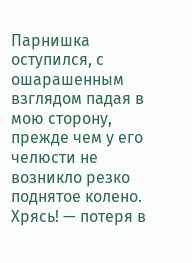Парнишка оступился, с ошарашенным взглядом падая в мою сторону, прежде чем у его челюсти не возникло резко поднятое колено.
Хрясь! — потеря в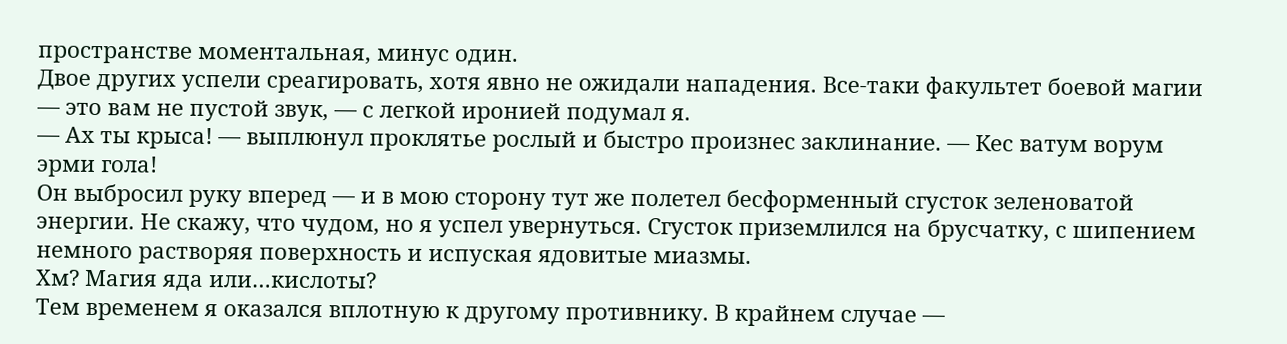пространстве моментальная, минус один.
Двое других успели среагировать, хотя явно не ожидали нападения. Все-таки факультет боевой магии — это вам не пустой звук, — с легкой иронией подумал я.
— Ах ты крыса! — выплюнул проклятье рослый и быстро произнес заклинание. — Кес ватум ворум эрми гола!
Он выбросил руку вперед — и в мою сторону тут же полетел бесформенный сгусток зеленоватой энергии. Не скажу, что чудом, но я успел увернуться. Сгусток приземлился на брусчатку, с шипением немного растворяя поверхность и испуская ядовитые миазмы.
Хм? Магия яда или…кислоты?
Тем временем я оказался вплотную к другому противнику. В крайнем случае —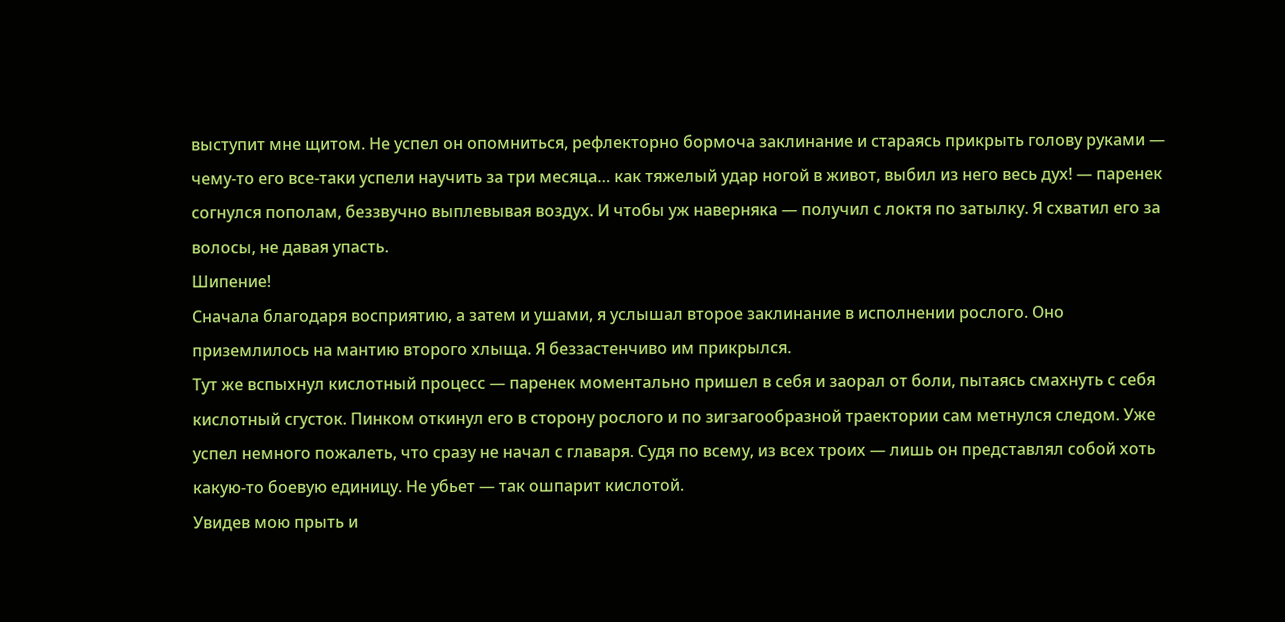выступит мне щитом. Не успел он опомниться, рефлекторно бормоча заклинание и стараясь прикрыть голову руками — чему-то его все-таки успели научить за три месяца… как тяжелый удар ногой в живот, выбил из него весь дух! — паренек согнулся пополам, беззвучно выплевывая воздух. И чтобы уж наверняка — получил с локтя по затылку. Я схватил его за волосы, не давая упасть.
Шипение!
Сначала благодаря восприятию, а затем и ушами, я услышал второе заклинание в исполнении рослого. Оно приземлилось на мантию второго хлыща. Я беззастенчиво им прикрылся.
Тут же вспыхнул кислотный процесс — паренек моментально пришел в себя и заорал от боли, пытаясь смахнуть с себя кислотный сгусток. Пинком откинул его в сторону рослого и по зигзагообразной траектории сам метнулся следом. Уже успел немного пожалеть, что сразу не начал с главаря. Судя по всему, из всех троих — лишь он представлял собой хоть какую-то боевую единицу. Не убьет — так ошпарит кислотой.
Увидев мою прыть и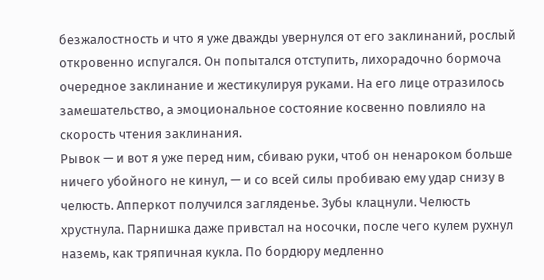безжалостность и что я уже дважды увернулся от его заклинаний, рослый откровенно испугался. Он попытался отступить, лихорадочно бормоча очередное заклинание и жестикулируя руками. На его лице отразилось замешательство, а эмоциональное состояние косвенно повлияло на скорость чтения заклинания.
Рывок — и вот я уже перед ним, сбиваю руки, чтоб он ненароком больше ничего убойного не кинул, — и со всей силы пробиваю ему удар снизу в челюсть. Апперкот получился загляденье. Зубы клацнули. Челюсть хрустнула. Парнишка даже привстал на носочки, после чего кулем рухнул наземь, как тряпичная кукла. По бордюру медленно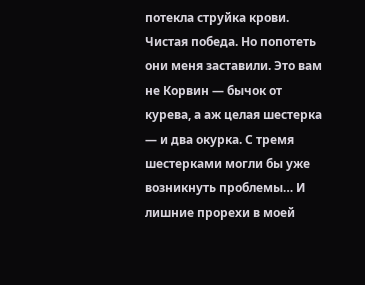потекла струйка крови.
Чистая победа. Но попотеть они меня заставили. Это вам не Корвин — бычок от курева, а аж целая шестерка — и два окурка. С тремя шестерками могли бы уже возникнуть проблемы… И лишние прорехи в моей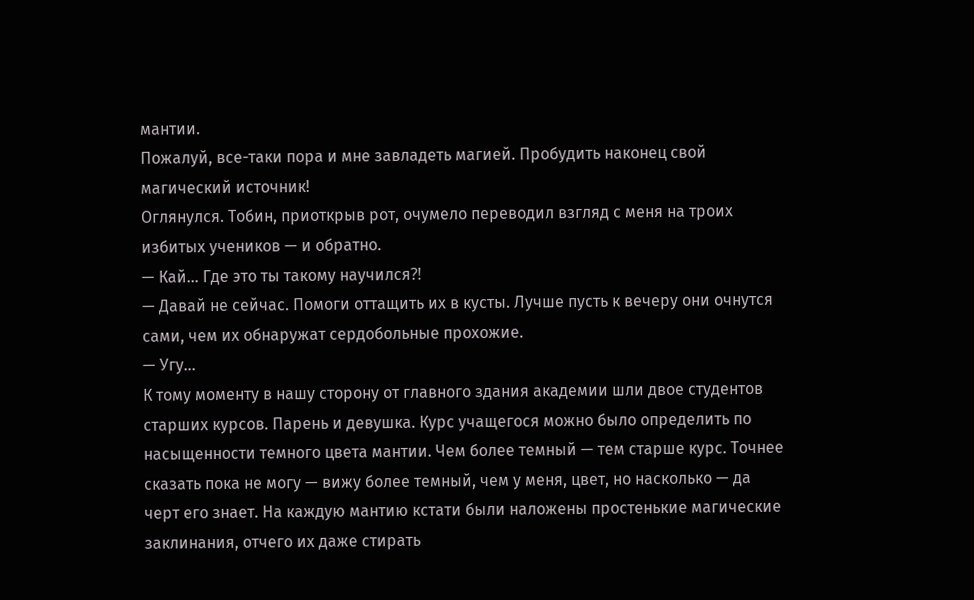мантии.
Пожалуй, все-таки пора и мне завладеть магией. Пробудить наконец свой магический источник!
Оглянулся. Тобин, приоткрыв рот, очумело переводил взгляд с меня на троих избитых учеников — и обратно.
— Кай… Где это ты такому научился⁈
— Давай не сейчас. Помоги оттащить их в кусты. Лучше пусть к вечеру они очнутся сами, чем их обнаружат сердобольные прохожие.
— Угу…
К тому моменту в нашу сторону от главного здания академии шли двое студентов старших курсов. Парень и девушка. Курс учащегося можно было определить по насыщенности темного цвета мантии. Чем более темный — тем старше курс. Точнее сказать пока не могу — вижу более темный, чем у меня, цвет, но насколько — да черт его знает. На каждую мантию кстати были наложены простенькие магические заклинания, отчего их даже стирать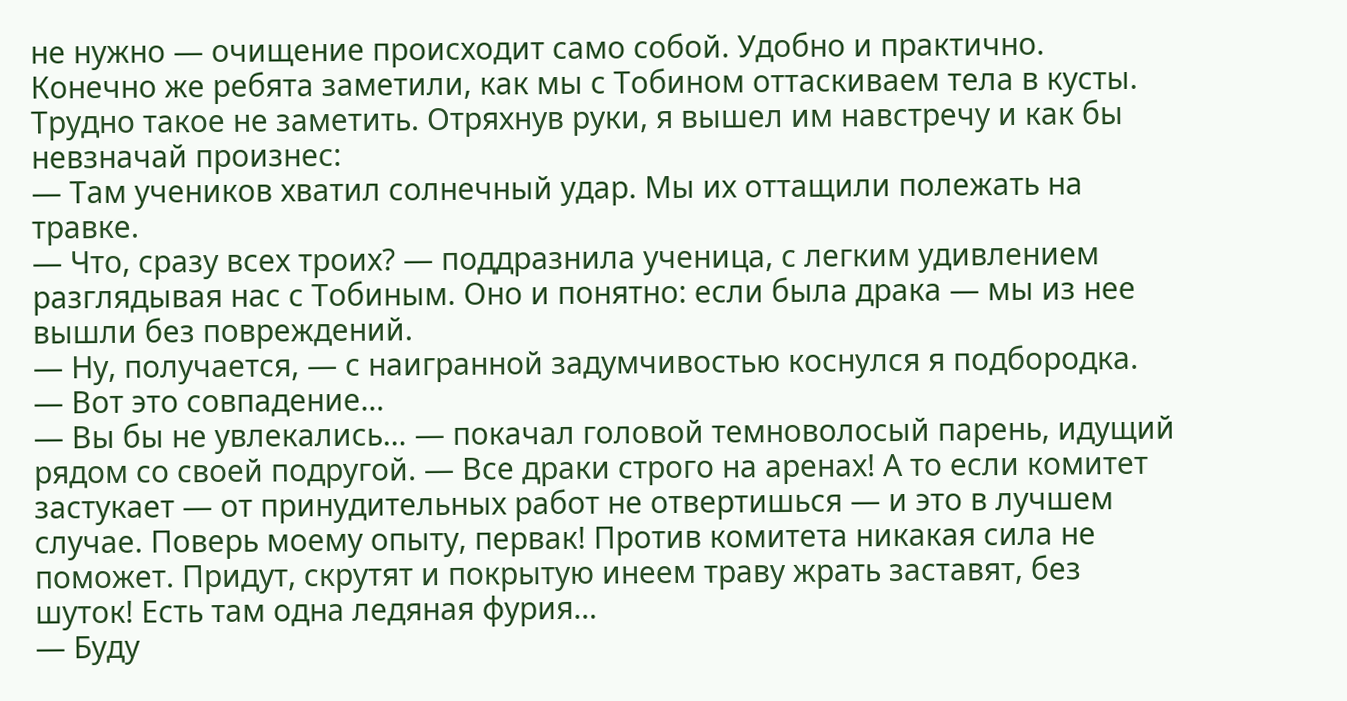не нужно — очищение происходит само собой. Удобно и практично.
Конечно же ребята заметили, как мы с Тобином оттаскиваем тела в кусты. Трудно такое не заметить. Отряхнув руки, я вышел им навстречу и как бы невзначай произнес:
— Там учеников хватил солнечный удар. Мы их оттащили полежать на травке.
— Что, сразу всех троих? — поддразнила ученица, с легким удивлением разглядывая нас с Тобиным. Оно и понятно: если была драка — мы из нее вышли без повреждений.
— Ну, получается, — с наигранной задумчивостью коснулся я подбородка. — Вот это совпадение…
— Вы бы не увлекались… — покачал головой темноволосый парень, идущий рядом со своей подругой. — Все драки строго на аренах! А то если комитет застукает — от принудительных работ не отвертишься — и это в лучшем случае. Поверь моему опыту, первак! Против комитета никакая сила не поможет. Придут, скрутят и покрытую инеем траву жрать заставят, без шуток! Есть там одна ледяная фурия…
— Буду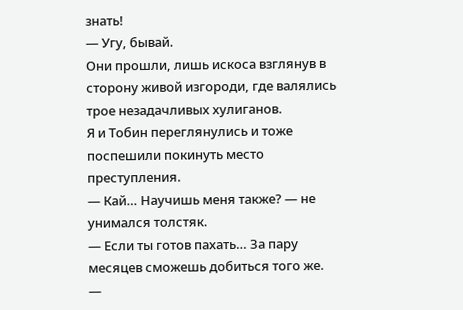знать!
— Угу, бывай.
Они прошли, лишь искоса взглянув в сторону живой изгороди, где валялись трое незадачливых хулиганов.
Я и Тобин переглянулись и тоже поспешили покинуть место преступления.
— Кай… Научишь меня также? — не унимался толстяк.
— Если ты готов пахать… За пару месяцев сможешь добиться того же.
—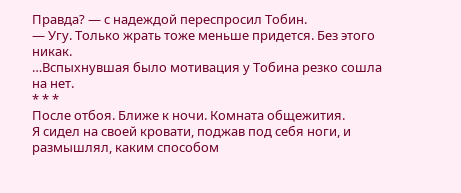Правда? — с надеждой переспросил Тобин.
— Угу. Только жрать тоже меньше придется. Без этого никак.
…Вспыхнувшая было мотивация у Тобина резко сошла на нет.
* * *
После отбоя. Ближе к ночи. Комната общежития.
Я сидел на своей кровати, поджав под себя ноги, и размышлял, каким способом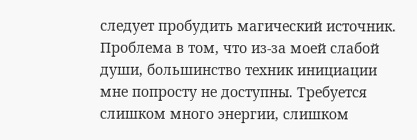следует пробудить магический источник. Проблема в том, что из-за моей слабой души, большинство техник инициации мне попросту не доступны. Требуется слишком много энергии, слишком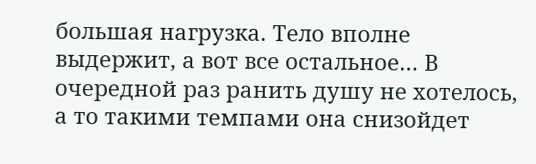большая нагрузка. Тело вполне выдержит, а вот все остальное… В очередной раз ранить душу не хотелось, а то такими темпами она снизойдет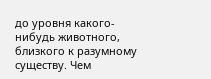до уровня какого-нибудь животного, близкого к разумному существу. Чем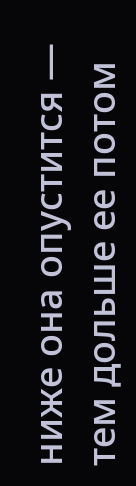ниже она опустится — тем дольше ее потом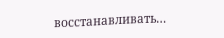восстанавливать…